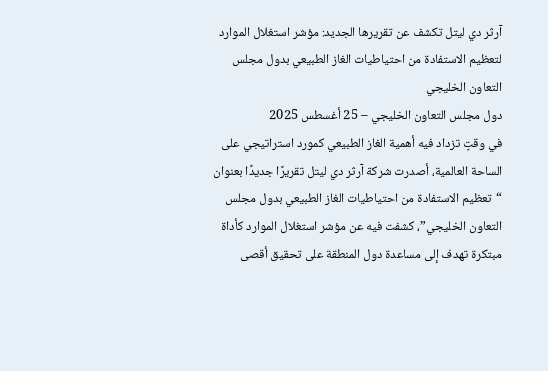آرثر دي ليتل تكشف عن تقريرها الجديد: مؤشر استغلال الموارد لتعظيم الاستفادة من احتياطيات الغاز الطبيعي بدول مجلس التعاون الخليجي
دول مجلس التعاون الخليجي – 25 أغسطس 2025
في وقتٍ تزداد فيه أهمية الغاز الطبيعي كمورد استراتيجي على الساحة العالمية، أصدرت شركة آرثر دي ليتل تقريرًا جديدًا بعنوان “تعظيم الاستفادة من احتياطيات الغاز الطبيعي بدول مجلس التعاون الخليجي”، كشفت فيه عن مؤشر استغلال الموارد كأداة مبتكرة تهدف إلى مساعدة دول المنطقة على تحقيق أقصى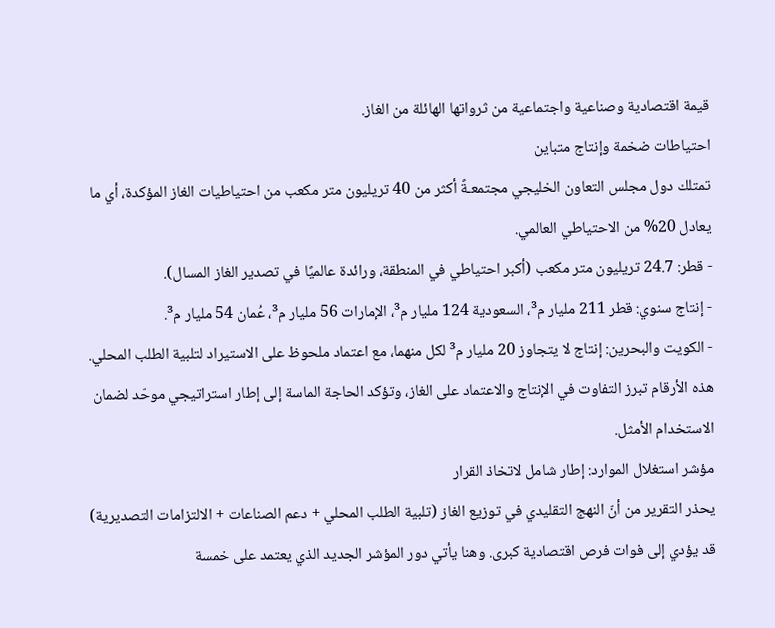قيمة اقتصادية وصناعية واجتماعية من ثرواتها الهائلة من الغاز.
احتياطات ضخمة وإنتاج متباين
تمتلك دول مجلس التعاون الخليجي مجتمعـةً أكثر من 40 تريليون متر مكعب من احتياطيات الغاز المؤكدة، أي ما يعادل 20% من الاحتياطي العالمي.
- قطر: 24.7 تريليون متر مكعب (أكبر احتياطي في المنطقة، ورائدة عالميًا في تصدير الغاز المسال).
- إنتاج سنوي: قطر 211 مليار م³، السعودية 124 مليار م³، الإمارات 56 مليار م³، عُمان 54 مليار م³.
- الكويت والبحرين: إنتاج لا يتجاوز 20 مليار م³ لكل منهما، مع اعتماد ملحوظ على الاستيراد لتلبية الطلب المحلي.
هذه الأرقام تبرز التفاوت في الإنتاج والاعتماد على الغاز، وتؤكد الحاجة الماسة إلى إطار استراتيجي موحّد لضمان الاستخدام الأمثل.
مؤشر استغلال الموارد: إطار شامل لاتخاذ القرار
يحذر التقرير من أنّ النهج التقليدي في توزيع الغاز (تلبية الطلب المحلي + دعم الصناعات + الالتزامات التصديرية) قد يؤدي إلى فوات فرص اقتصادية كبرى. وهنا يأتي دور المؤشر الجديد الذي يعتمد على خمسة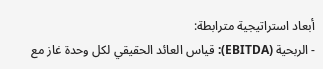أبعاد استراتيجية مترابطة:
- الربحية (EBITDA): قياس العائد الحقيقي لكل وحدة غاز مع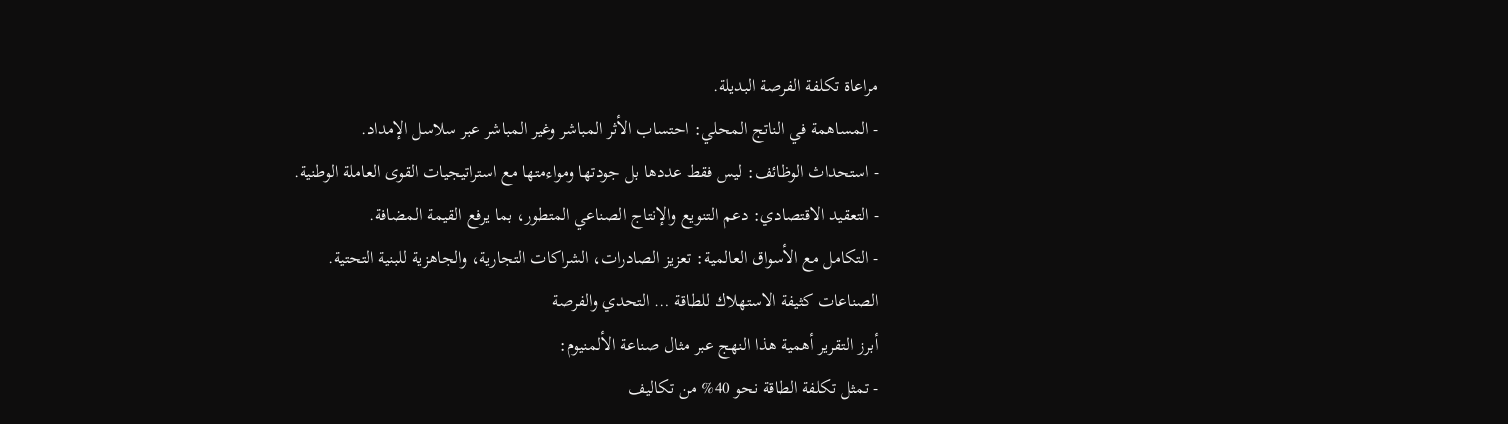مراعاة تكلفة الفرصة البديلة.
- المساهمة في الناتج المحلي: احتساب الأثر المباشر وغير المباشر عبر سلاسل الإمداد.
- استحداث الوظائف: ليس فقط عددها بل جودتها ومواءمتها مع استراتيجيات القوى العاملة الوطنية.
- التعقيد الاقتصادي: دعم التنويع والإنتاج الصناعي المتطور، بما يرفع القيمة المضافة.
- التكامل مع الأسواق العالمية: تعزيز الصادرات، الشراكات التجارية، والجاهزية للبنية التحتية.
الصناعات كثيفة الاستهلاك للطاقة … التحدي والفرصة
أبرز التقرير أهمية هذا النهج عبر مثال صناعة الألمنيوم:
- تمثل تكلفة الطاقة نحو 40% من تكاليف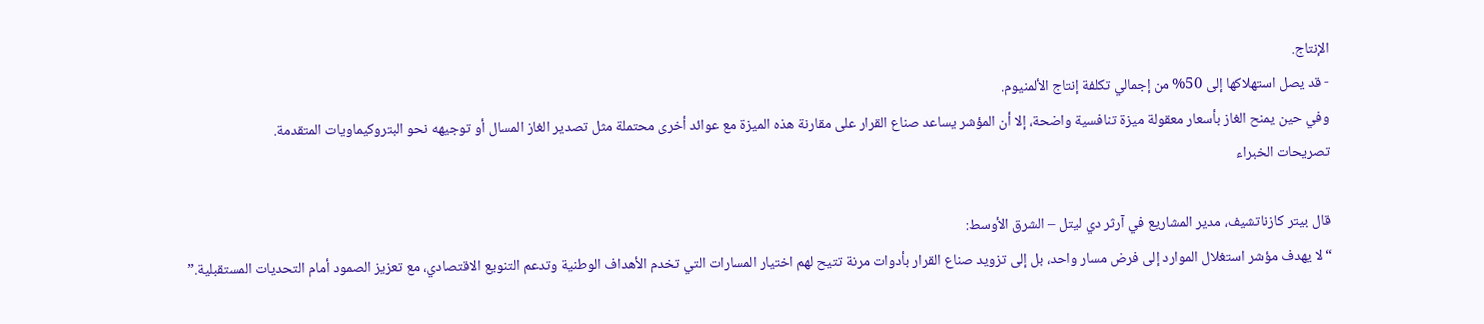الإنتاج.
- قد يصل استهلاكها إلى 50% من إجمالي تكلفة إنتاج الألمنيوم.
وفي حين يمنح الغاز بأسعار معقولة ميزة تنافسية واضحة، إلا أن المؤشر يساعد صناع القرار على مقارنة هذه الميزة مع عوائد أخرى محتملة مثل تصدير الغاز المسال أو توجيهه نحو البتروكيماويات المتقدمة.
تصريحات الخبراء

قال بيتر كازناتشيف، مدير المشاريع في آرثر دي ليتل – الشرق الأوسط:
“لا يهدف مؤشر استغلال الموارد إلى فرض مسار واحد، بل إلى تزويد صناع القرار بأدوات مرنة تتيح لهم اختيار المسارات التي تخدم الأهداف الوطنية وتدعم التنويع الاقتصادي، مع تعزيز الصمود أمام التحديات المستقبلية.”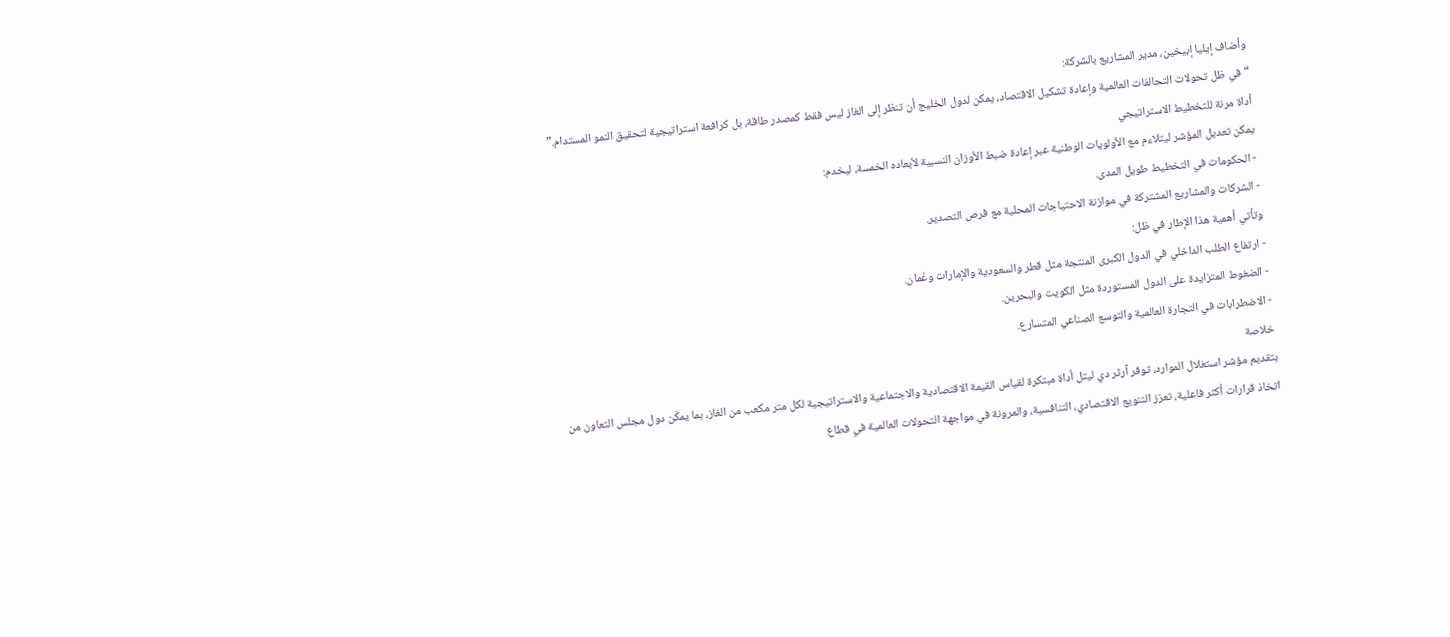وأضاف إيليا إبيخين، مدير المشاريع بالشركة:
“في ظل تحولات التحالفات العالمية وإعادة تشكيل الاقتصاد، يمكن لدول الخليج أن تنظر إلى الغاز ليس فقط كمصدر طاقة، بل كرافعة استراتيجية لتحقيق النمو المستدام.”
أداة مرنة للتخطيط الاستراتيجي
يمكن تعديل المؤشر ليتلاءم مع الأولويات الوطنية عبر إعادة ضبط الأوزان النسبية لأبعاده الخمسة، ليخدم:
- الحكومات في التخطيط طويل المدى.
- الشركات والمشاريع المشتركة في موازنة الاحتياجات المحلية مع فرص التصدير.
وتأتي أهمية هذا الإطار في ظل:
- ارتفاع الطلب الداخلي في الدول الكبرى المنتجة مثل قطر والسعودية والإمارات وعُمان.
- الضغوط المتزايدة على الدول المستوردة مثل الكويت والبحرين.
- الاضطرابات في التجارة العالمية والتوسع الصناعي المتسارع.
خلاصة
بتقديم مؤشر استغلال الموارد، توفر آرثر دي ليتل أداة مبتكرة لقياس القيمة الاقتصادية والاجتماعية والاستراتيجية لكل متر مكعب من الغاز، بما يمكّن دول مجلس التعاون من اتخاذ قرارات أكثر فاعلية، تعزز التنويع الاقتصادي، التنافسية، والمرونة في مواجهة التحولات العالمية في قطاع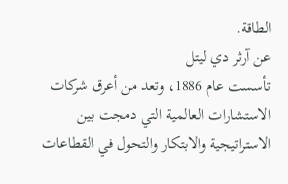الطاقة.
عن آرثر دي ليتل
تأسست عام 1886، وتعد من أعرق شركات الاستشارات العالمية التي دمجت بين الاستراتيجية والابتكار والتحول في القطاعات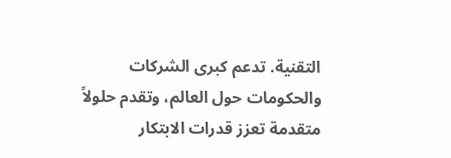التقنية. تدعم كبرى الشركات والحكومات حول العالم، وتقدم حلولاً متقدمة تعزز قدرات الابتكار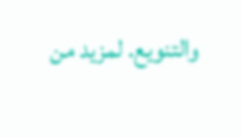والتنويع. لمزيد من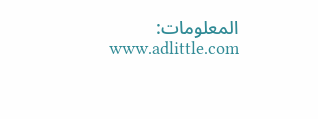المعلومات: www.adlittle.com